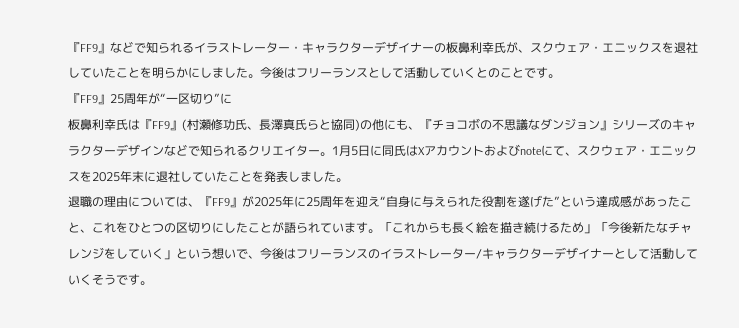『FF9』などで知られるイラストレーター・キャラクターデザイナーの板鼻利幸氏が、スクウェア・エニックスを退社していたことを明らかにしました。今後はフリーランスとして活動していくとのことです。
『FF9』25周年が“一区切り”に
板鼻利幸氏は『FF9』(村瀬修功氏、長澤真氏らと協同)の他にも、『チョコボの不思議なダンジョン』シリーズのキャラクターデザインなどで知られるクリエイター。1月5日に同氏はXアカウントおよびnoteにて、スクウェア・エニックスを2025年末に退社していたことを発表しました。
退職の理由については、『FF9』が2025年に25周年を迎え“自身に与えられた役割を遂げた”という達成感があったこと、これをひとつの区切りにしたことが語られています。「これからも長く絵を描き続けるため」「今後新たなチャレンジをしていく」という想いで、今後はフリーランスのイラストレーター/キャラクターデザイナーとして活動していくそうです。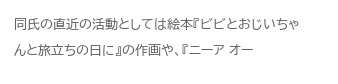同氏の直近の活動としては絵本『ビビとおじいちゃんと旅立ちの日に』の作画や、『ニーア オー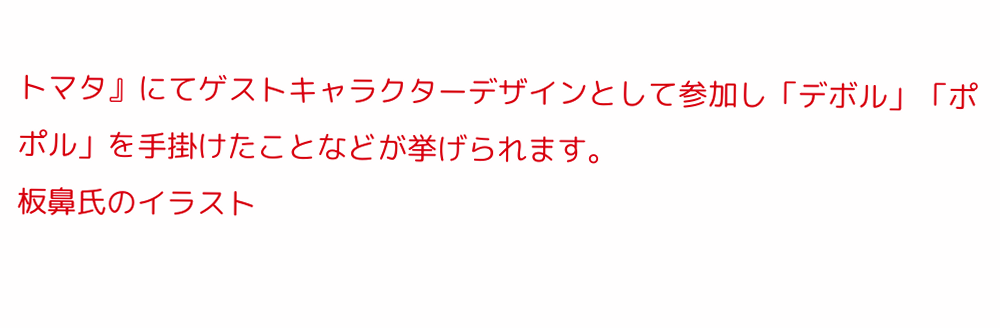トマタ』にてゲストキャラクターデザインとして参加し「デボル」「ポポル」を手掛けたことなどが挙げられます。
板鼻氏のイラスト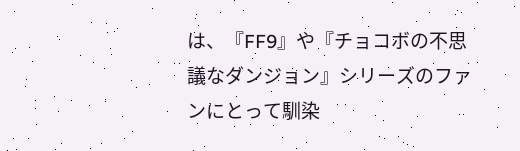は、『FF9』や『チョコボの不思議なダンジョン』シリーズのファンにとって馴染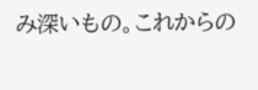み深いもの。これからの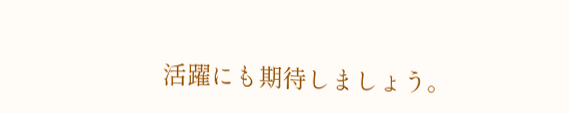活躍にも期待しましょう。